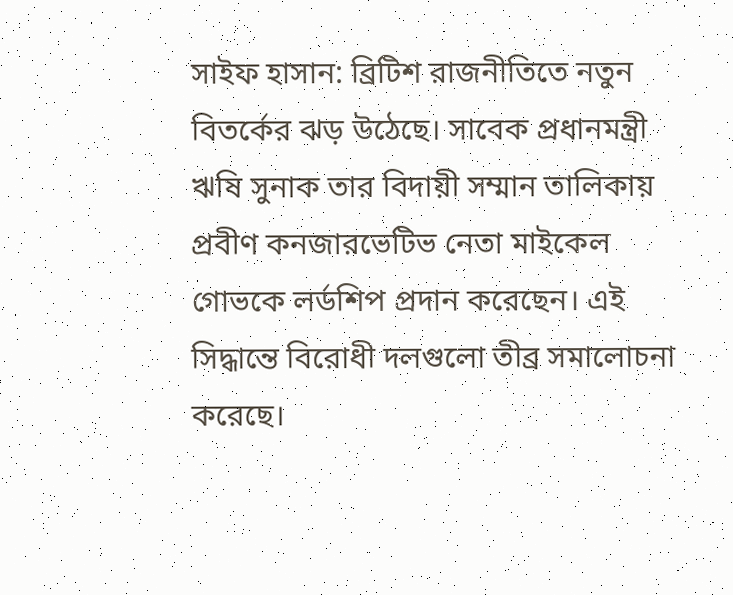সাইফ হাসান: ব্রিটিশ রাজনীতিতে নতুন বিতর্কের ঝড় উঠেছে। সাবেক প্রধানমন্ত্রী ঋষি সুনাক তার বিদায়ী সম্মান তালিকায় প্রবীণ কনজারভেটিভ নেতা মাইকেল গোভকে লর্ডশিপ প্রদান করেছেন। এই সিদ্ধান্তে বিরোধী দলগুলো তীব্র সমালোচনা করেছে।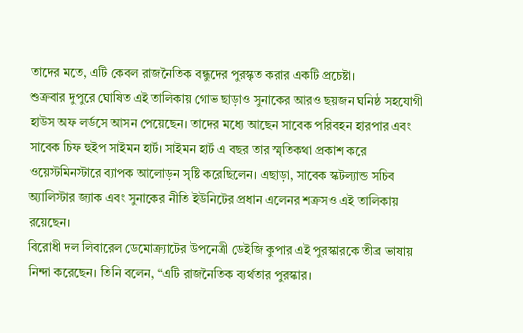তাদের মতে, এটি কেবল রাজনৈতিক বন্ধুদের পুরস্কৃত করার একটি প্রচেষ্টা।
শুক্রবার দুপুরে ঘোষিত এই তালিকায় গোভ ছাড়াও সুনাকের আরও ছয়জন ঘনিষ্ঠ সহযোগী হাউস অফ লর্ডসে আসন পেয়েছেন। তাদের মধ্যে আছেন সাবেক পরিবহন হারপার এবং সাবেক চিফ হুইপ সাইমন হার্ট। সাইমন হার্ট এ বছর তার স্মৃতিকথা প্রকাশ করে ওয়েস্টমিনস্টারে ব্যাপক আলোড়ন সৃষ্টি করেছিলেন। এছাড়া, সাবেক স্কটল্যান্ড সচিব অ্যালিস্টার জ্যাক এবং সুনাকের নীতি ইউনিটের প্রধান এলেনর শক্রসও এই তালিকায় রয়েছেন।
বিরোধী দল লিবারেল ডেমোক্র্যাটের উপনেত্রী ডেইজি কুপার এই পুরস্কারকে তীব্র ভাষায় নিন্দা করেছেন। তিনি বলেন, “এটি রাজনৈতিক ব্যর্থতার পুরস্কার।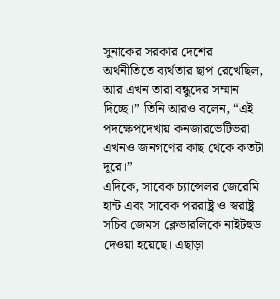সুনাকের সরকার দেশের অর্থনীতিতে ব্যর্থতার ছাপ রেখেছিল, আর এখন তারা বন্ধুদের সম্মান দিচ্ছে।” তিনি আরও বলেন, “এই পদক্ষেপদেখায় কনজারভেটিভরা এখনও জনগণের কাছ থেকে কতটা দূরে।”
এদিকে, সাবেক চ্যান্সেলর জেরেমি হান্ট এবং সাবেক পররাষ্ট্র ও স্বরাষ্ট্র সচিব জেমস ক্লেভারলিকে নাইটহুড দেওয়া হয়েছে। এছাড়া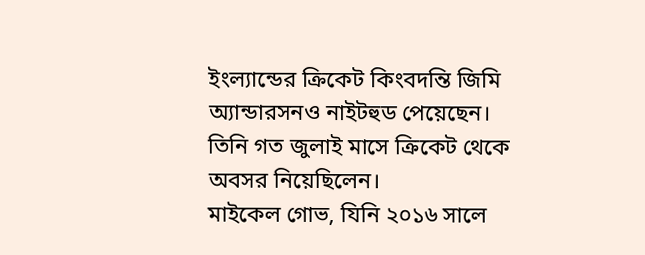ইংল্যান্ডের ক্রিকেট কিংবদন্তি জিমি অ্যান্ডারসনও নাইটহুড পেয়েছেন। তিনি গত জুলাই মাসে ক্রিকেট থেকে অবসর নিয়েছিলেন।
মাইকেল গোভ, যিনি ২০১৬ সালে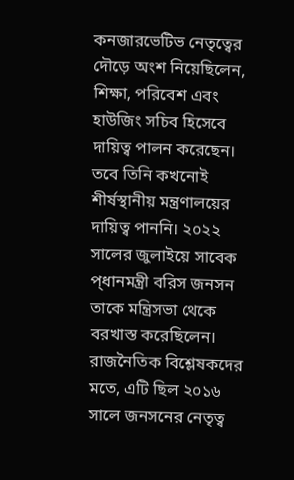কনজারভেটিভ নেতৃত্বের দৌড়ে অংশ নিয়েছিলেন, শিক্ষা, পরিবেশ এবং হাউজিং সচিব হিসেবে দায়িত্ব পালন করেছেন। তবে তিনি কখনোই শীর্ষস্থানীয় মন্ত্রণালয়ের দায়িত্ব পাননি। ২০২২ সালের জুলাইয়ে সাবেক প্ধানমন্ত্রী বরিস জনসন তাকে মন্ত্রিসভা থেকে বরখাস্ত করেছিলেন। রাজনৈতিক বিশ্লেষকদের মতে, এটি ছিল ২০১৬ সালে জনসনের নেতৃত্ব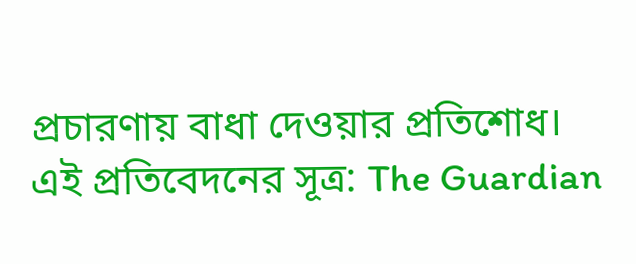প্রচারণায় বাধা দেওয়ার প্রতিশোধ।
এই প্রতিবেদনের সূত্র: The Guardian